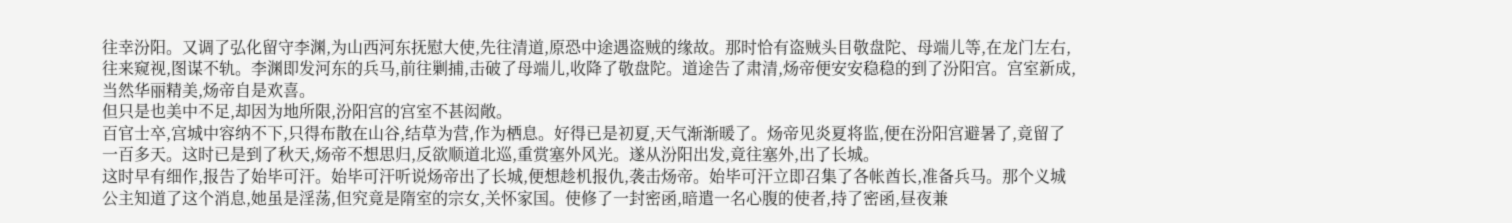往幸汾阳。又调了弘化留守李渊,为山西河东抚慰大使,先往清道,原恐中途遇盗贼的缘故。那时恰有盗贼头目敬盘陀、母端儿等,在龙门左右,往来窥视,图谋不轨。李渊即发河东的兵马,前往剿捕,击破了母端儿,收降了敬盘陀。道途告了肃清,炀帝便安安稳稳的到了汾阳宫。宫室新成,当然华丽精美,炀帝自是欢喜。
但只是也美中不足,却因为地所限,汾阳宫的宫室不甚闳敞。
百官士卒,宫城中容纳不下,只得布散在山谷,结草为营,作为栖息。好得已是初夏,天气渐渐暖了。炀帝见炎夏将监,便在汾阳宫避暑了,竟留了一百多天。这时已是到了秋天,炀帝不想思归,反欲顺道北巡,重赏塞外风光。遂从汾阳出发,竟往塞外,出了长城。
这时早有细作,报告了始毕可汗。始毕可汗听说炀帝出了长城,便想趁机报仇,袭击炀帝。始毕可汗立即召集了各帐酋长,准备兵马。那个义城公主知道了这个消息,她虽是淫荡,但究竟是隋室的宗女,关怀家国。使修了一封密函,暗遣一名心腹的使者,持了密函,昼夜兼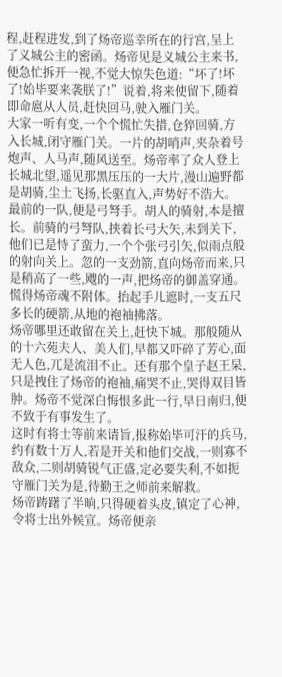程,赶程进发,到了炀帝巡幸所在的行宫,呈上了义城公主的密函。炀帝见是义城公主来书,便急忙拆开一视,不觉大惊失色道:“坏了!坏了!始毕要来袭朕了!”说着,将来使留下,随着即命扈从人员,赶快回马,驶入雁门关。
大家一听有变,一个个慌忙失措,仓猝回骑,方入长城,闭守雁门关。一片的胡哨声,夹杂着号炮声、人马声,随风送至。炀帝率了众人登上长城北望,遥见那黑压压的一大片,漫山遍野都是胡骑,尘土飞扬,长驱直入,声势好不浩大。最前的一队,便是弓弩手。胡人的骑射,本是擅长。前骑的弓弩队,挟着长弓大矢,未到关下,他们已是恃了蛮力,一个个张弓引矢,似雨点般的射向关上。忽的一支劲箭,直向炀帝而来,只是稍高了一些,飕的一声,把炀帝的御盖穿通。
慌得炀帝魂不附体。抬起手儿遮时,一支五尺多长的硬箭,从地的袍袖拂落。
炀帝哪里还敢留在关上,赶快下城。那般随从的十六苑夫人、美人们,早都又吓碎了芳心,面无人色,兀是流泪不止。还有那个皇子赵王杲,只是拽住了炀帝的袍袖,痛哭不止,哭得双目皆肿。炀帝不觉深白悔恨多此一行,早日南归,便不致于有事发生了。
这时有将士等前来请旨,报称始毕可汗的兵马,约有数十万人,若是开关和他们交战,一则寡不敌众,二则胡骑锐气正盛,定必要失利,不如扼守雁门关为是,待勤王之师前来解救。
炀帝踌躇了半晌,只得硬着头皮,镇定了心神,令将士出外候宣。炀帝便亲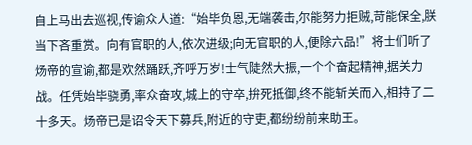自上马出去巡视,传谕众人道:“始毕负恩,无端袭击,尔能努力拒贼,苛能保全,朕当下吝重赏。向有官职的人,依次进级;向无官职的人,便除六品!”将士们听了炀帝的宣谕,都是欢然踊跃,齐呼万岁!士气陡然大振,一个个奋起精神,据关力战。任凭始毕骁勇,率众奋攻,城上的守卒,拚死抵御,终不能斩关而入,相持了二十多天。炀帝已是诏令天下募兵,附近的守吏,都纷纷前来助王。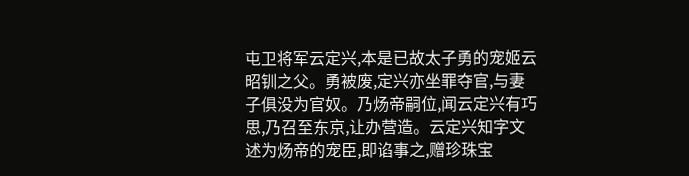屯卫将军云定兴,本是已故太子勇的宠姬云昭钏之父。勇被废,定兴亦坐罪夺官,与妻子俱没为官奴。乃炀帝嗣位,闻云定兴有巧思,乃召至东京,让办营造。云定兴知字文述为炀帝的宠臣,即谄事之,赠珍珠宝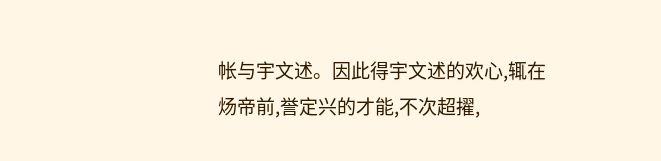帐与宇文述。因此得宇文述的欢心,辄在炀帝前,誉定兴的才能,不次超擢,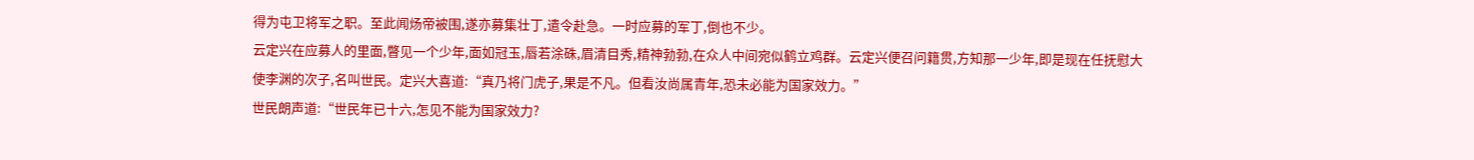得为屯卫将军之职。至此闻炀帝被围,遂亦募集壮丁,遣令赴急。一时应募的军丁,倒也不少。
云定兴在应募人的里面,瞥见一个少年,面如冠玉,唇若涂硃,眉清目秀,精神勃勃,在众人中间宛似鹤立鸡群。云定兴便召问籍贯,方知那一少年,即是现在任抚慰大使李渊的次子,名叫世民。定兴大喜道:“真乃将门虎子,果是不凡。但看汝尚属青年,恐未必能为国家效力。”
世民朗声道:“世民年已十六,怎见不能为国家效力?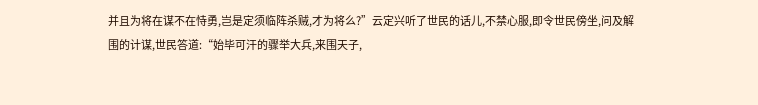并且为将在谋不在恃勇,岂是定须临阵杀贼,才为将么?”云定兴听了世民的话儿,不禁心服,即令世民傍坐,问及解围的计谋,世民答道:“始毕可汗的骤举大兵,来围天子,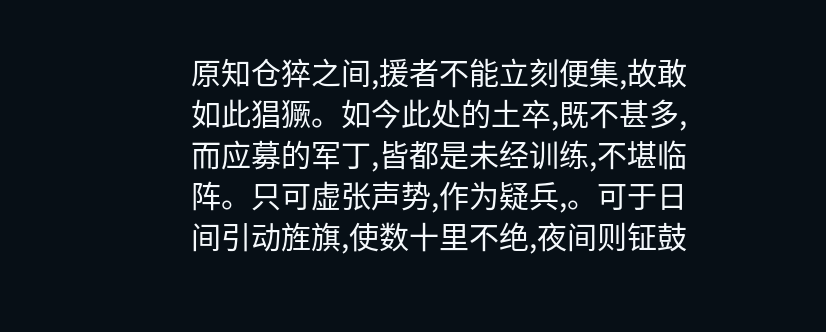原知仓猝之间,援者不能立刻便集,故敢如此猖獗。如今此处的土卒,既不甚多,而应募的军丁,皆都是未经训练,不堪临阵。只可虚张声势,作为疑兵,。可于日间引动旌旗,使数十里不绝,夜间则钲鼓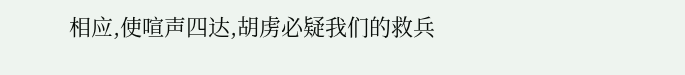相应,使喧声四达,胡虏必疑我们的救兵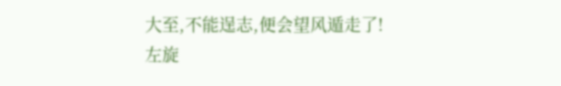大至,不能逞志,便会望风遁走了!
左旋